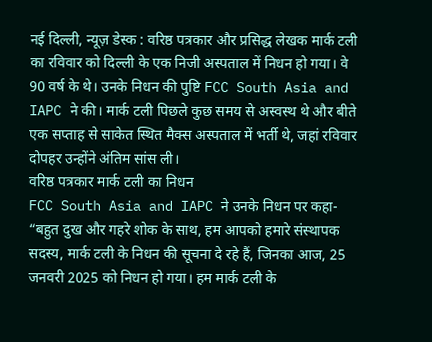नई दिल्ली, न्यूज़ डेस्क : वरिष्ठ पत्रकार और प्रसिद्ध लेखक मार्क टली का रविवार को दिल्ली के एक निजी अस्पताल में निधन हो गया। वे 90 वर्ष के थे। उनके निधन की पुष्टि FCC South Asia and IAPC ने की। मार्क टली पिछले कुछ समय से अस्वस्थ थे और बीते एक सप्ताह से साकेत स्थित मैक्स अस्पताल में भर्ती थे, जहां रविवार दोपहर उन्होंने अंतिम सांस ली।
वरिष्ठ पत्रकार मार्क टली का निधन
FCC South Asia and IAPC ने उनके निधन पर कहा- “बहुत दुख और गहरे शोक के साथ, हम आपको हमारे संस्थापक सदस्य, मार्क टली के निधन की सूचना दे रहे हैं, जिनका आज, 25 जनवरी 2025 को निधन हो गया। हम मार्क टली के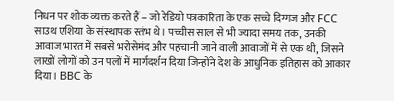निधन पर शोक व्यक्त करते हैं – जो रेडियो पत्रकारिता के एक सच्चे दिग्गज और FCC साउथ एशिया के संस्थापक स्तंभ थे। पच्चीस साल से भी ज्यादा समय तक, उनकी आवाज भारत में सबसे भरोसेमंद और पहचानी जाने वाली आवाजों में से एक थी, जिसने लाखों लोगों को उन पलों में मार्गदर्शन दिया जिन्होंने देश के आधुनिक इतिहास को आकार दिया। BBC के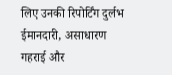लिए उनकी रिपोर्टिंग दुर्लभ ईमानदारी, असाधारण गहराई और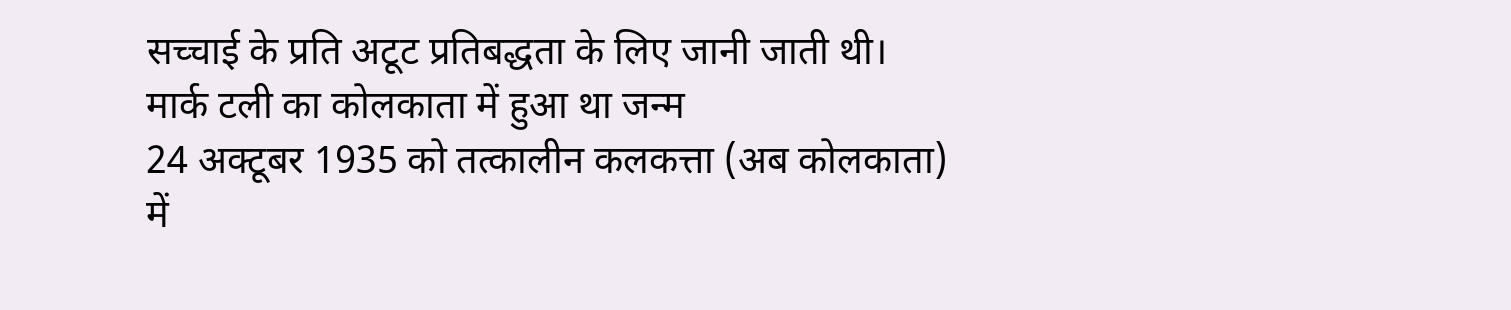सच्चाई के प्रति अटूट प्रतिबद्धता के लिए जानी जाती थी।
मार्क टली का कोलकाता में हुआ था जन्म
24 अक्टूबर 1935 को तत्कालीन कलकत्ता (अब कोलकाता) में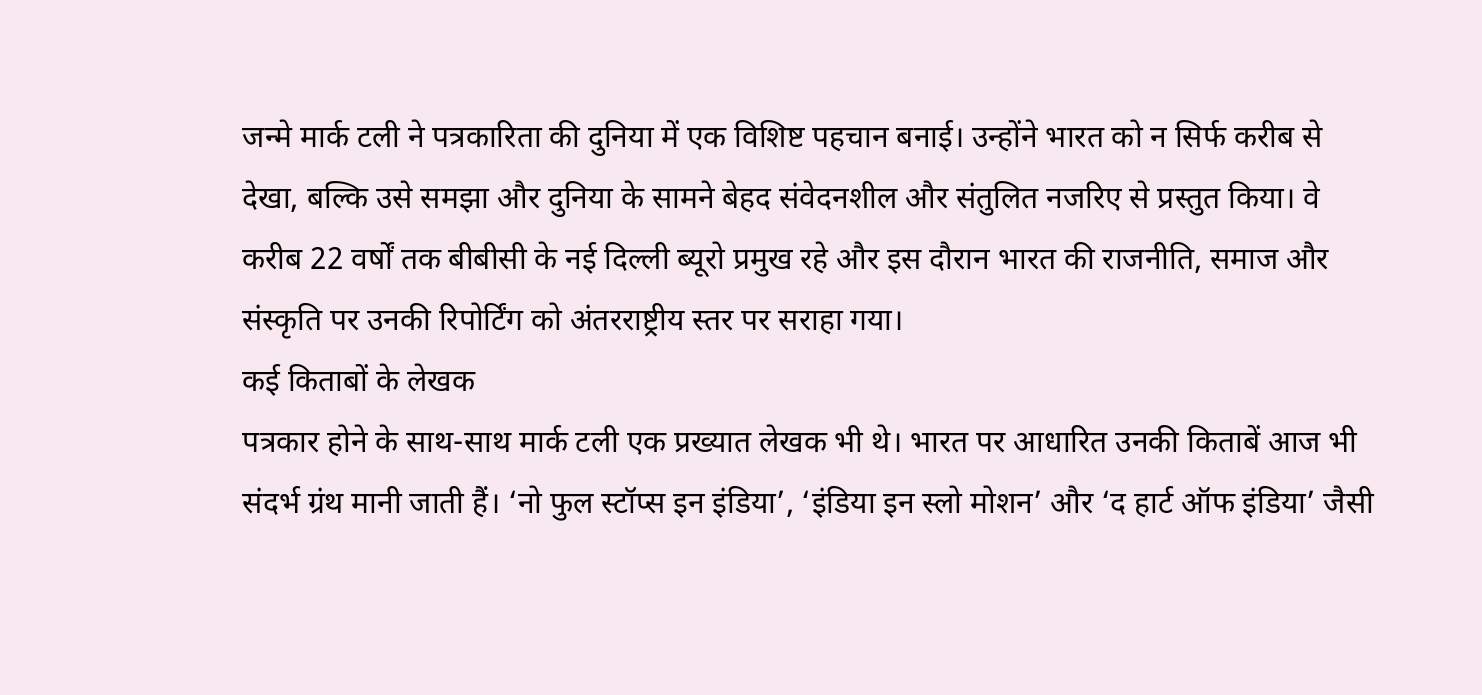जन्मे मार्क टली ने पत्रकारिता की दुनिया में एक विशिष्ट पहचान बनाई। उन्होंने भारत को न सिर्फ करीब से देखा, बल्कि उसे समझा और दुनिया के सामने बेहद संवेदनशील और संतुलित नजरिए से प्रस्तुत किया। वे करीब 22 वर्षों तक बीबीसी के नई दिल्ली ब्यूरो प्रमुख रहे और इस दौरान भारत की राजनीति, समाज और संस्कृति पर उनकी रिपोर्टिंग को अंतरराष्ट्रीय स्तर पर सराहा गया।
कई किताबों के लेखक
पत्रकार होने के साथ-साथ मार्क टली एक प्रख्यात लेखक भी थे। भारत पर आधारित उनकी किताबें आज भी संदर्भ ग्रंथ मानी जाती हैं। ‘नो फुल स्टॉप्स इन इंडिया’, ‘इंडिया इन स्लो मोशन’ और ‘द हार्ट ऑफ इंडिया’ जैसी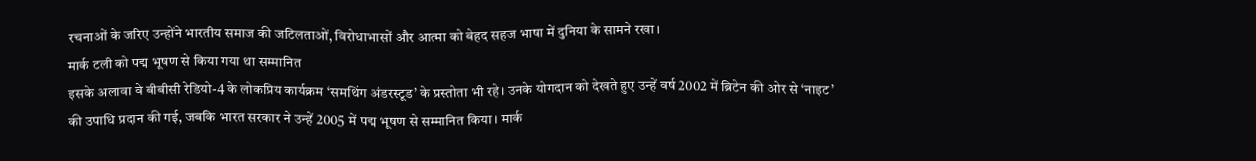रचनाओं के जरिए उन्होंने भारतीय समाज की जटिलताओं, विरोधाभासों और आत्मा को बेहद सहज भाषा में दुनिया के सामने रखा।
मार्क टली को पद्म भूषण से किया गया था सम्मानित
इसके अलावा वे बीबीसी रेडियो-4 के लोकप्रिय कार्यक्रम ‘समथिंग अंडरस्टूड’ के प्रस्तोता भी रहे। उनके योगदान को देखते हुए उन्हें वर्ष 2002 में ब्रिटेन की ओर से ‘नाइट’ की उपाधि प्रदान की गई, जबकि भारत सरकार ने उन्हें 2005 में पद्म भूषण से सम्मानित किया। मार्क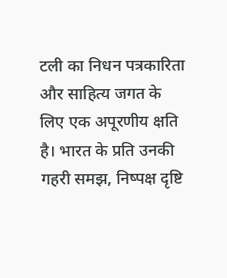टली का निधन पत्रकारिता और साहित्य जगत के लिए एक अपूरणीय क्षति है। भारत के प्रति उनकी गहरी समझ, निष्पक्ष दृष्टि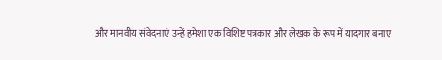और मानवीय संवेदनाएं उन्हें हमेशा एक विशिष्ट पत्रकार और लेखक के रूप में यादगार बनाए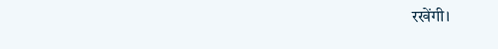रखेंगी।